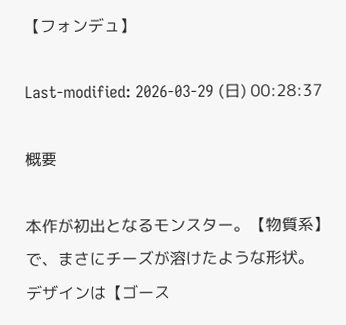【フォンデュ】

Last-modified: 2026-03-29 (日) 00:28:37

概要

本作が初出となるモンスター。【物質系】で、まさにチーズが溶けたような形状。
デザインは【ゴース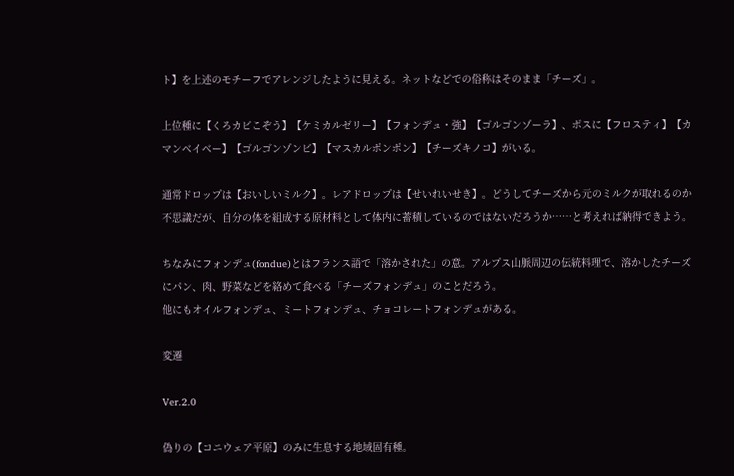ト】を上述のモチーフでアレンジしたように見える。ネットなどでの俗称はそのまま「チーズ」。

上位種に【くろカビこぞう】【ケミカルゼリー】【フォンデュ・強】【ゴルゴンゾーラ】、ボスに【フロスティ】【カマンベイベー】【ゴルゴンゾンビ】【マスカルポンポン】【チーズキノコ】がいる。

通常ドロップは【おいしいミルク】。レアドロップは【せいれいせき】。どうしてチーズから元のミルクが取れるのか不思議だが、自分の体を組成する原材料として体内に蓄積しているのではないだろうか……と考えれば納得できよう。

ちなみにフォンデュ(fondue)とはフランス語で「溶かされた」の意。アルプス山脈周辺の伝統料理で、溶かしたチーズにパン、肉、野菜などを絡めて食べる「チーズフォンデュ」のことだろう。
他にもオイルフォンデュ、ミートフォンデュ、チョコレートフォンデュがある。

変遷

Ver.2.0

偽りの【コニウェア平原】のみに生息する地域固有種。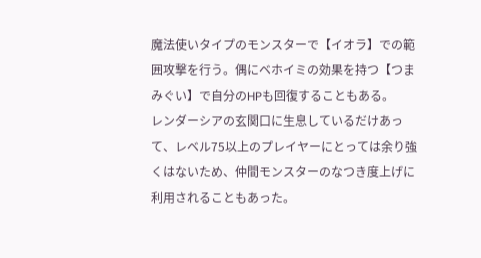魔法使いタイプのモンスターで【イオラ】での範囲攻撃を行う。偶にベホイミの効果を持つ【つまみぐい】で自分のHPも回復することもある。
レンダーシアの玄関口に生息しているだけあって、レベル75以上のプレイヤーにとっては余り強くはないため、仲間モンスターのなつき度上げに利用されることもあった。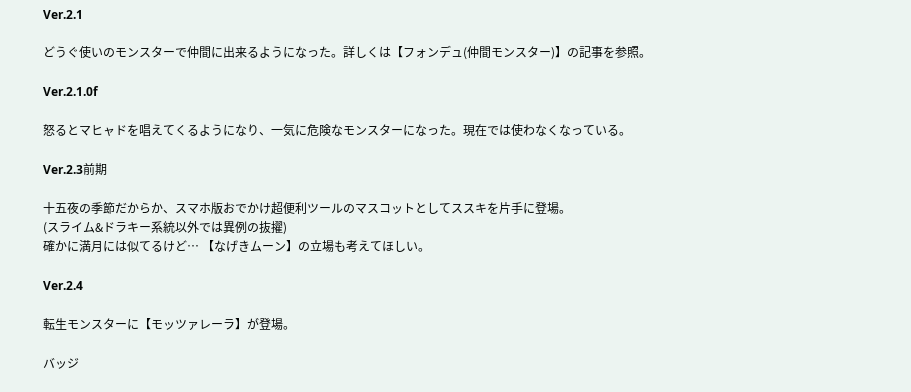Ver.2.1

どうぐ使いのモンスターで仲間に出来るようになった。詳しくは【フォンデュ(仲間モンスター)】の記事を参照。

Ver.2.1.0f

怒るとマヒャドを唱えてくるようになり、一気に危険なモンスターになった。現在では使わなくなっている。

Ver.2.3前期

十五夜の季節だからか、スマホ版おでかけ超便利ツールのマスコットとしてススキを片手に登場。
(スライム&ドラキー系統以外では異例の抜擢)
確かに満月には似てるけど… 【なげきムーン】の立場も考えてほしい。

Ver.2.4

転生モンスターに【モッツァレーラ】が登場。

バッジ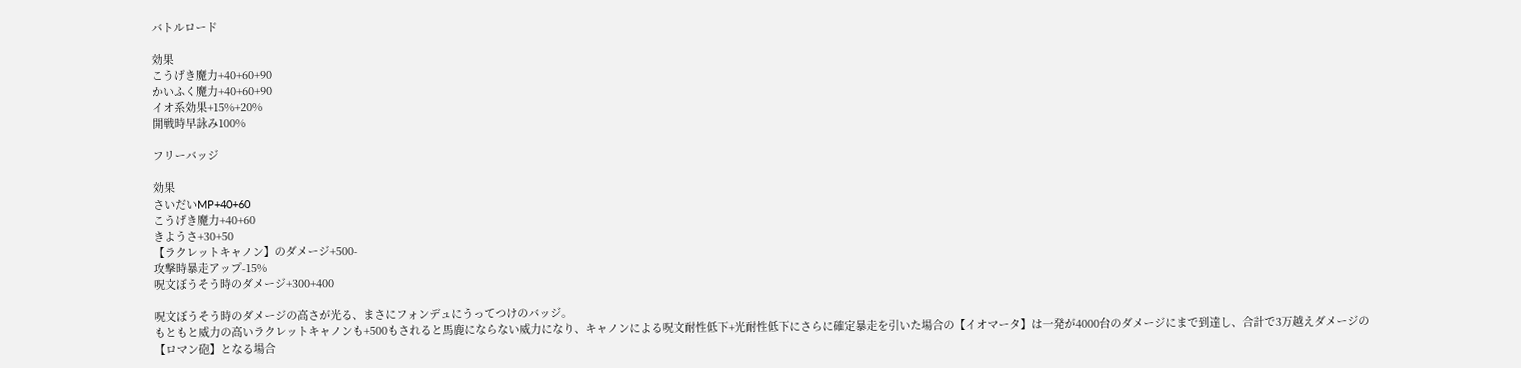バトルロード

効果
こうげき魔力+40+60+90
かいふく魔力+40+60+90
イオ系効果+15%+20%
開戦時早詠み100%

フリーバッジ

効果
さいだいMP+40+60
こうげき魔力+40+60
きようさ+30+50
【ラクレットキャノン】のダメージ+500-
攻撃時暴走アップ-15%
呪文ぼうそう時のダメージ+300+400

呪文ぼうそう時のダメージの高さが光る、まさにフォンデュにうってつけのバッジ。
もともと威力の高いラクレットキャノンも+500もされると馬鹿にならない威力になり、キャノンによる呪文耐性低下+光耐性低下にさらに確定暴走を引いた場合の【イオマータ】は一発が4000台のダメージにまで到達し、合計で3万越えダメージの【ロマン砲】となる場合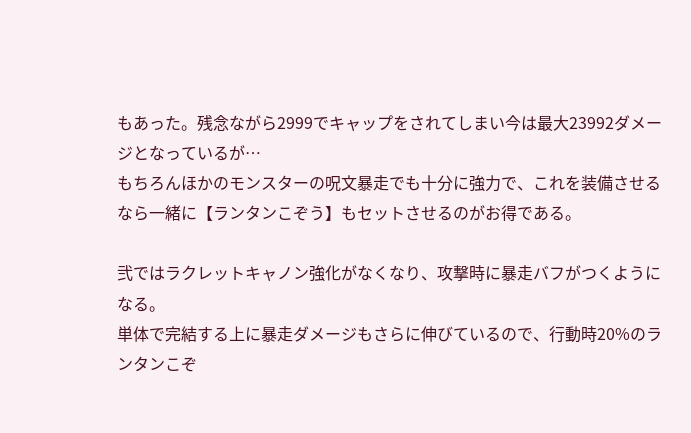もあった。残念ながら2999でキャップをされてしまい今は最大23992ダメージとなっているが…
もちろんほかのモンスターの呪文暴走でも十分に強力で、これを装備させるなら一緒に【ランタンこぞう】もセットさせるのがお得である。

弐ではラクレットキャノン強化がなくなり、攻撃時に暴走バフがつくようになる。
単体で完結する上に暴走ダメージもさらに伸びているので、行動時20%のランタンこぞ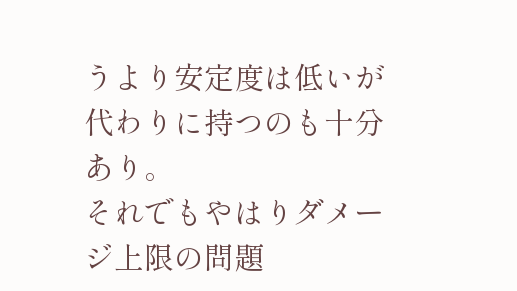うより安定度は低いが代わりに持つのも十分あり。
それでもやはりダメージ上限の問題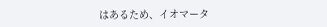はあるため、イオマータ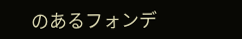のあるフォンデ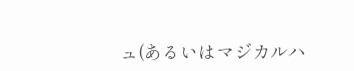ュ(あるいはマジカルハ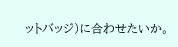ットバッジ)に合わせたいか。